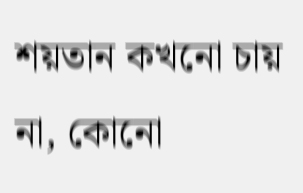শয়তান কখনো চায় না, কোনো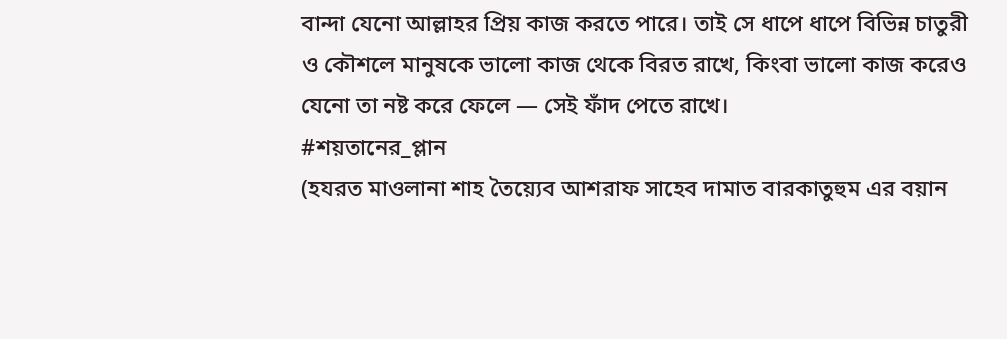বান্দা যেনো আল্লাহর প্রিয় কাজ করতে পারে। তাই সে ধাপে ধাপে বিভিন্ন চাতুরী ও কৌশলে মানুষকে ভালো কাজ থেকে বিরত রাখে, কিংবা ভালো কাজ করেও যেনো তা নষ্ট করে ফেলে — সেই ফাঁদ পেতে রাখে।
#শয়তানের_প্লান
(হযরত মাওলানা শাহ তৈয়্যেব আশরাফ সাহেব দামাত বারকাতুহুম এর বয়ান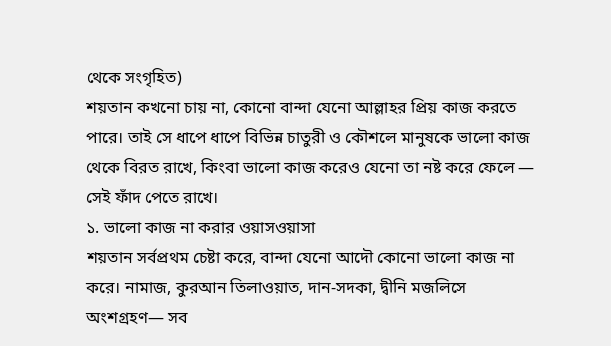থেকে সংগৃহিত)
শয়তান কখনো চায় না, কোনো বান্দা যেনো আল্লাহর প্রিয় কাজ করতে পারে। তাই সে ধাপে ধাপে বিভিন্ন চাতুরী ও কৌশলে মানুষকে ভালো কাজ থেকে বিরত রাখে, কিংবা ভালো কাজ করেও যেনো তা নষ্ট করে ফেলে — সেই ফাঁদ পেতে রাখে।
১. ভালো কাজ না করার ওয়াসওয়াসা
শয়তান সর্বপ্রথম চেষ্টা করে, বান্দা যেনো আদৌ কোনো ভালো কাজ না করে। নামাজ, কুরআন তিলাওয়াত, দান-সদকা, দ্বীনি মজলিসে অংশগ্রহণ— সব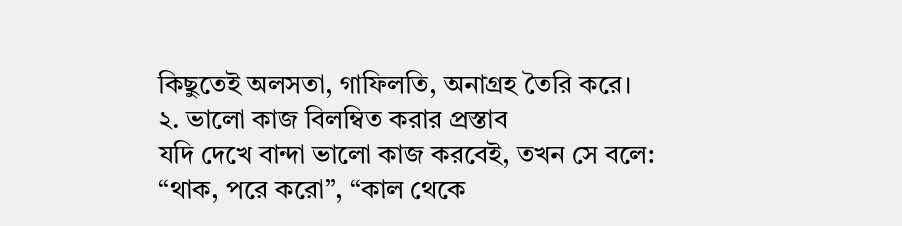কিছুতেই অলসতা, গাফিলতি, অনাগ্রহ তৈরি করে।
২. ভালো কাজ বিলম্বিত করার প্রস্তাব
যদি দেখে বান্দা ভালো কাজ করবেই, তখন সে বলে: “থাক, পরে করো”, “কাল থেকে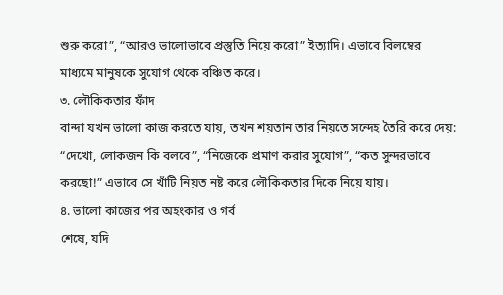শুরু করো”, “আরও ভালোভাবে প্রস্তুতি নিয়ে করো” ইত্যাদি। এভাবে বিলম্বের মাধ্যমে মানুষকে সুযোগ থেকে বঞ্চিত করে।
৩. লৌকিকতার ফাঁদ
বান্দা যখন ভালো কাজ করতে যায়, তখন শয়তান তার নিয়তে সন্দেহ তৈরি করে দেয়: “দেখো, লোকজন কি বলবে”, “নিজেকে প্রমাণ করার সুযোগ”, “কত সুন্দরভাবে করছো!” এভাবে সে খাঁটি নিয়ত নষ্ট করে লৌকিকতার দিকে নিয়ে যায়।
৪. ভালো কাজের পর অহংকার ও গর্ব
শেষে, যদি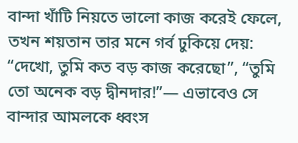বান্দা খাঁটি নিয়তে ভালো কাজ করেই ফেলে, তখন শয়তান তার মনে গর্ব ঢুকিয়ে দেয়: “দেখো, তুমি কত বড় কাজ করেছো”, “তুমি তো অনেক বড় দ্বীনদার!”— এভাবেও সে বান্দার আমলকে ধ্বংস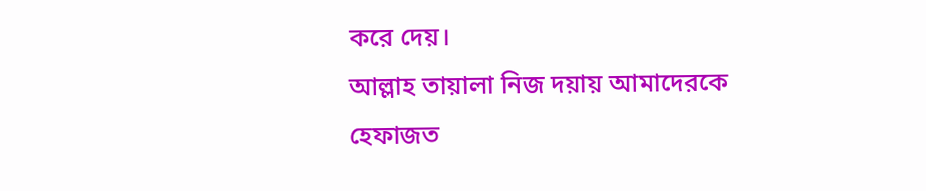করে দেয়।
আল্লাহ তায়ালা নিজ দয়ায় আমাদেরকে হেফাজত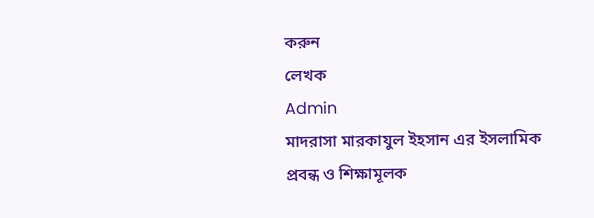করুন
লেখক
Admin
মাদরাসা মারকাযুল ইহসান এর ইসলামিক প্রবন্ধ ও শিক্ষামূলক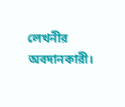লেখনীর অবদানকারী।